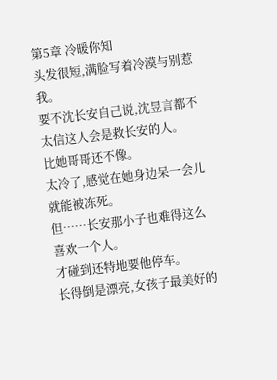第5章 冷暖你知
头发很短,满脸写着冷漠与别惹我。
要不沈长安自己说,沈昱言都不太信这人会是救长安的人。
比她哥哥还不像。
太冷了,感觉在她身边呆一会儿就能被冻死。
但……长安那小子也难得这么喜欢一个人。
才碰到还特地要他停车。
长得倒是漂亮,女孩子最美好的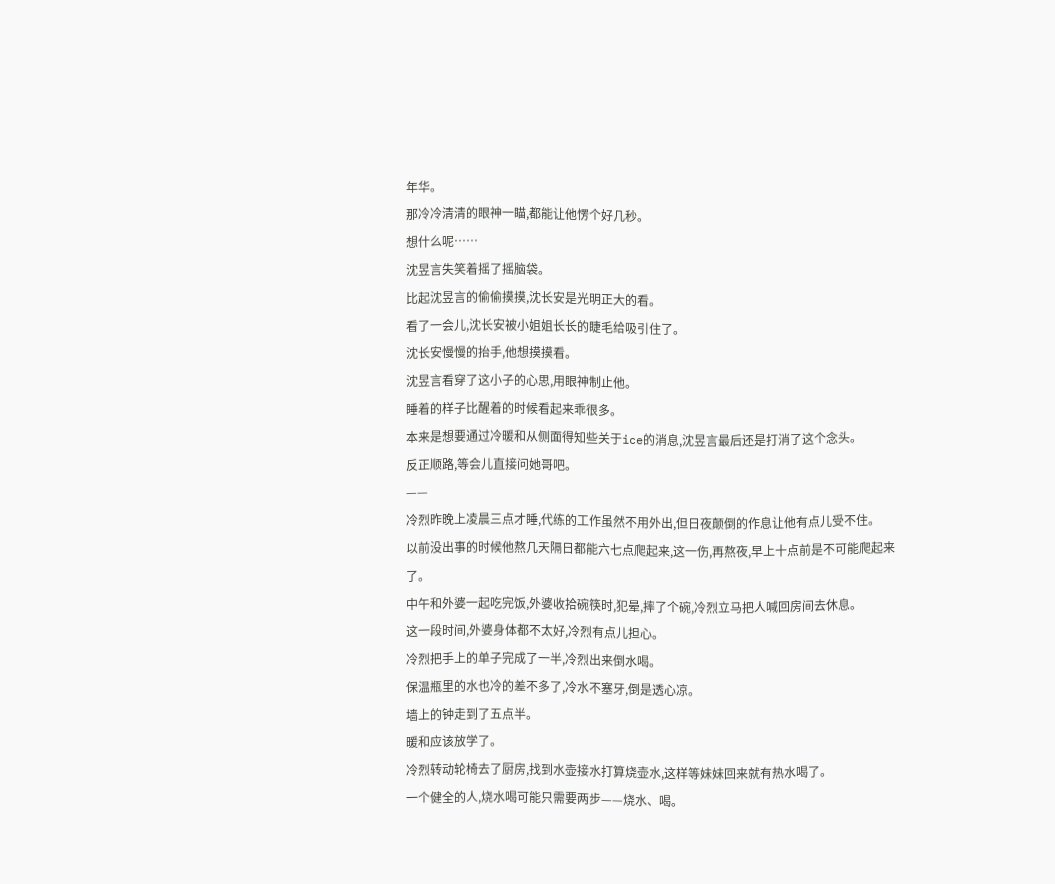年华。
那冷冷清清的眼神一瞄,都能让他愣个好几秒。
想什么呢……
沈昱言失笑着摇了摇脑袋。
比起沈昱言的偷偷摸摸,沈长安是光明正大的看。
看了一会儿,沈长安被小姐姐长长的睫毛给吸引住了。
沈长安慢慢的抬手,他想摸摸看。
沈昱言看穿了这小子的心思,用眼神制止他。
睡着的样子比醒着的时候看起来乖很多。
本来是想要通过冷暖和从侧面得知些关于ice的消息,沈昱言最后还是打消了这个念头。
反正顺路,等会儿直接问她哥吧。
——
冷烈昨晚上凌晨三点才睡,代练的工作虽然不用外出,但日夜颠倒的作息让他有点儿受不住。
以前没出事的时候他熬几天隔日都能六七点爬起来,这一伤,再熬夜,早上十点前是不可能爬起来了。
中午和外婆一起吃完饭,外婆收拾碗筷时,犯晕,摔了个碗,冷烈立马把人喊回房间去休息。
这一段时间,外婆身体都不太好,冷烈有点儿担心。
冷烈把手上的单子完成了一半,冷烈出来倒水喝。
保温瓶里的水也冷的差不多了,冷水不塞牙,倒是透心凉。
墙上的钟走到了五点半。
暖和应该放学了。
冷烈转动轮椅去了厨房,找到水壶接水打算烧壶水,这样等妹妹回来就有热水喝了。
一个健全的人,烧水喝可能只需要两步——烧水、喝。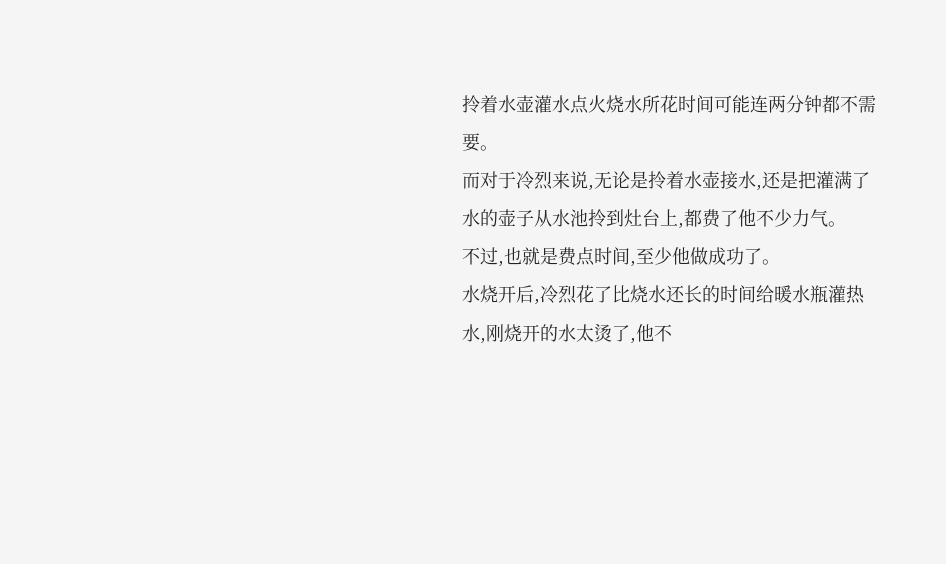拎着水壶灌水点火烧水所花时间可能连两分钟都不需要。
而对于冷烈来说,无论是拎着水壶接水,还是把灌满了水的壶子从水池拎到灶台上,都费了他不少力气。
不过,也就是费点时间,至少他做成功了。
水烧开后,冷烈花了比烧水还长的时间给暖水瓶灌热水,刚烧开的水太烫了,他不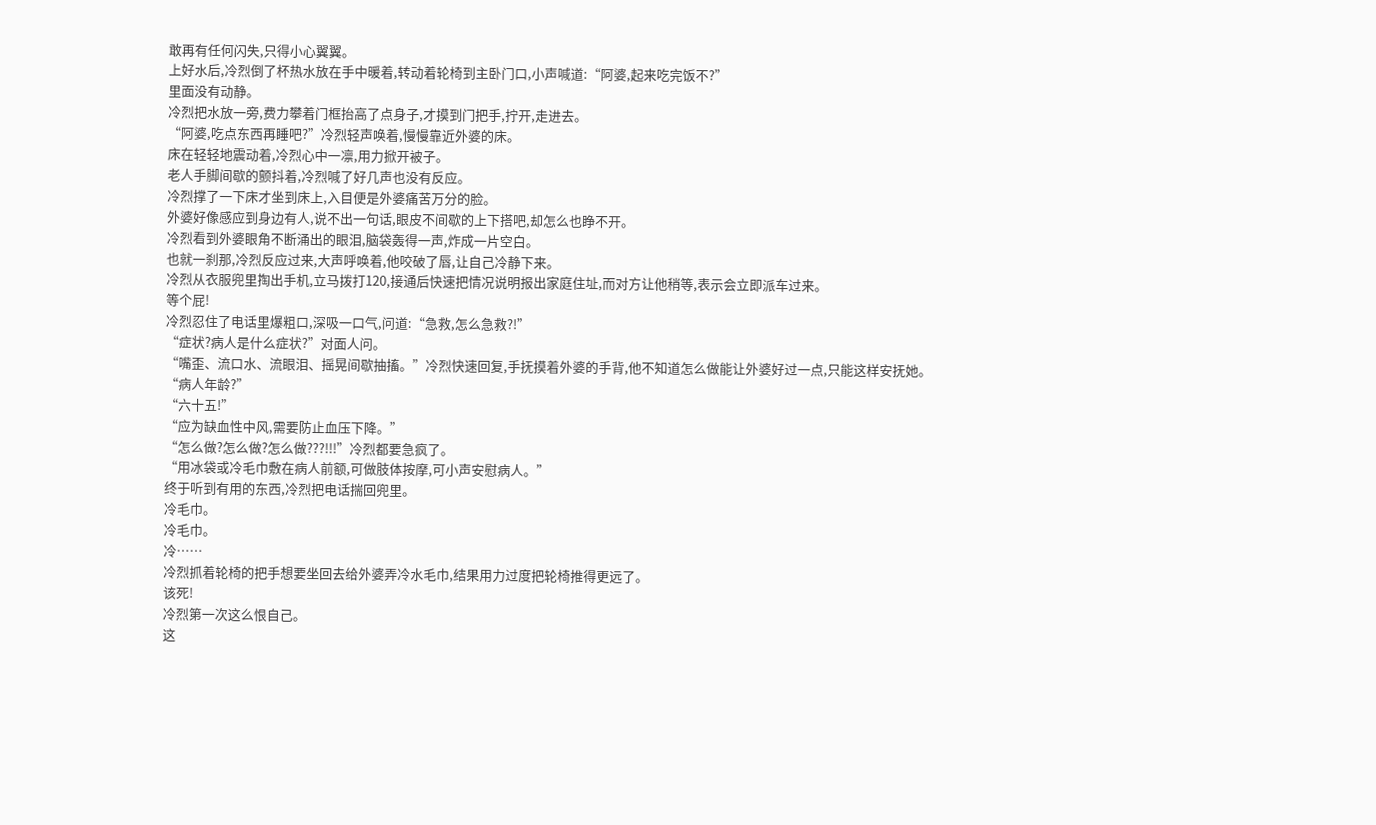敢再有任何闪失,只得小心翼翼。
上好水后,冷烈倒了杯热水放在手中暖着,转动着轮椅到主卧门口,小声喊道:“阿婆,起来吃完饭不?”
里面没有动静。
冷烈把水放一旁,费力攀着门框抬高了点身子,才摸到门把手,拧开,走进去。
“阿婆,吃点东西再睡吧?”冷烈轻声唤着,慢慢靠近外婆的床。
床在轻轻地震动着,冷烈心中一凛,用力掀开被子。
老人手脚间歇的颤抖着,冷烈喊了好几声也没有反应。
冷烈撑了一下床才坐到床上,入目便是外婆痛苦万分的脸。
外婆好像感应到身边有人,说不出一句话,眼皮不间歇的上下搭吧,却怎么也睁不开。
冷烈看到外婆眼角不断涌出的眼泪,脑袋轰得一声,炸成一片空白。
也就一刹那,冷烈反应过来,大声呼唤着,他咬破了唇,让自己冷静下来。
冷烈从衣服兜里掏出手机,立马拨打120,接通后快速把情况说明报出家庭住址,而对方让他稍等,表示会立即派车过来。
等个屁!
冷烈忍住了电话里爆粗口,深吸一口气,问道:“急救,怎么急救?!”
“症状?病人是什么症状?”对面人问。
“嘴歪、流口水、流眼泪、摇晃间歇抽搐。”冷烈快速回复,手抚摸着外婆的手背,他不知道怎么做能让外婆好过一点,只能这样安抚她。
“病人年龄?”
“六十五!”
“应为缺血性中风,需要防止血压下降。”
“怎么做?怎么做?怎么做???!!!”冷烈都要急疯了。
“用冰袋或冷毛巾敷在病人前额,可做肢体按摩,可小声安慰病人。”
终于听到有用的东西,冷烈把电话揣回兜里。
冷毛巾。
冷毛巾。
冷……
冷烈抓着轮椅的把手想要坐回去给外婆弄冷水毛巾,结果用力过度把轮椅推得更远了。
该死!
冷烈第一次这么恨自己。
这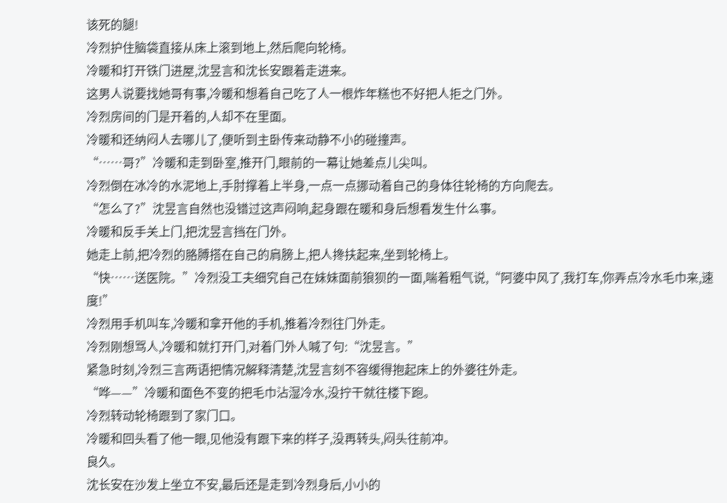该死的腿!
冷烈护住脑袋直接从床上滚到地上,然后爬向轮椅。
冷暖和打开铁门进屋,沈昱言和沈长安跟着走进来。
这男人说要找她哥有事,冷暖和想着自己吃了人一根炸年糕也不好把人拒之门外。
冷烈房间的门是开着的,人却不在里面。
冷暖和还纳闷人去哪儿了,便听到主卧传来动静不小的碰撞声。
“……哥?”冷暖和走到卧室,推开门,眼前的一幕让她差点儿尖叫。
冷烈倒在冰冷的水泥地上,手肘撑着上半身,一点一点挪动着自己的身体往轮椅的方向爬去。
“怎么了?”沈昱言自然也没错过这声闷响,起身跟在暖和身后想看发生什么事。
冷暖和反手关上门,把沈昱言挡在门外。
她走上前,把冷烈的胳膊搭在自己的肩膀上,把人搀扶起来,坐到轮椅上。
“快……送医院。”冷烈没工夫细究自己在妹妹面前狼狈的一面,喘着粗气说,“阿婆中风了,我打车,你弄点冷水毛巾来,速度!”
冷烈用手机叫车,冷暖和拿开他的手机,推着冷烈往门外走。
冷烈刚想骂人,冷暖和就打开门,对着门外人喊了句:“沈昱言。”
紧急时刻,冷烈三言两语把情况解释清楚,沈昱言刻不容缓得抱起床上的外婆往外走。
“哗——”冷暖和面色不变的把毛巾沾湿冷水,没拧干就往楼下跑。
冷烈转动轮椅跟到了家门口。
冷暖和回头看了他一眼,见他没有跟下来的样子,没再转头,闷头往前冲。
良久。
沈长安在沙发上坐立不安,最后还是走到冷烈身后,小小的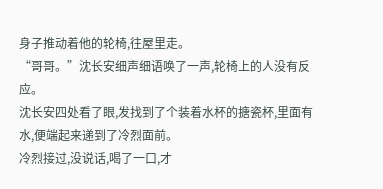身子推动着他的轮椅,往屋里走。
“哥哥。”沈长安细声细语唤了一声,轮椅上的人没有反应。
沈长安四处看了眼,发找到了个装着水杯的搪瓷杯,里面有水,便端起来递到了冷烈面前。
冷烈接过,没说话,喝了一口,才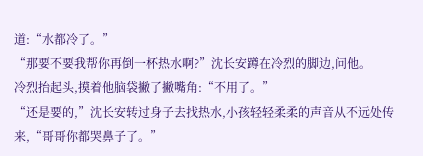道:“水都冷了。”
“那要不要我帮你再倒一杯热水啊?”沈长安蹲在冷烈的脚边,问他。
冷烈抬起头,摸着他脑袋撇了撇嘴角:“不用了。”
“还是要的,”沈长安转过身子去找热水,小孩轻轻柔柔的声音从不远处传来,“哥哥你都哭鼻子了。”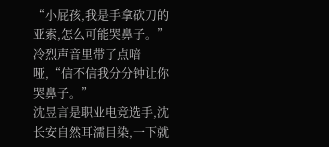“小屁孩,我是手拿砍刀的亚索,怎么可能哭鼻子。”冷烈声音里带了点喑哑,“信不信我分分钟让你哭鼻子。”
沈昱言是职业电竞选手,沈长安自然耳濡目染,一下就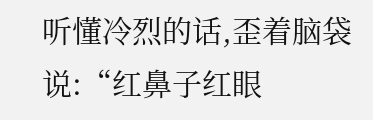听懂冷烈的话,歪着脑袋说:“红鼻子红眼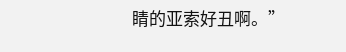睛的亚索好丑啊。”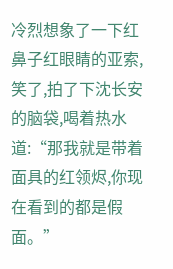冷烈想象了一下红鼻子红眼睛的亚索,笑了,拍了下沈长安的脑袋,喝着热水道:“那我就是带着面具的红领烬,你现在看到的都是假面。”